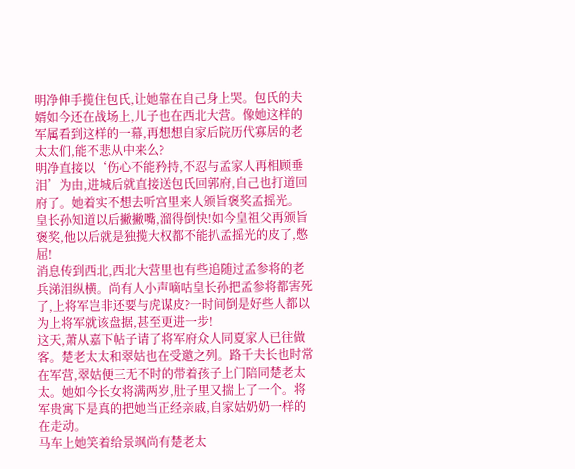明净伸手揽住包氏,让她靠在自己身上哭。包氏的夫婿如今还在战场上,儿子也在西北大营。像她这样的军属看到这样的一幕,再想想自家后院历代寡居的老太太们,能不悲从中来么?
明净直接以‘伤心不能矜持,不忍与孟家人再相顾垂泪’为由,进城后就直接送包氏回郭府,自己也打道回府了。她着实不想去听宫里来人颁旨褒奖孟摇光。
皇长孙知道以后撇撇嘴,溜得倒快!如今皇祖父再颁旨褒奖,他以后就是独揽大权都不能扒孟摇光的皮了,憋屈!
消息传到西北,西北大营里也有些追随过孟参将的老兵涕泪纵横。尚有人小声嘀咕皇长孙把孟参将都害死了,上将军岂非还要与虎谋皮?一时间倒是好些人都以为上将军就该盘据,甚至更进一步!
这天,萧从嘉下帖子请了将军府众人同夏家人已往做客。楚老太太和翠姑也在受邀之列。路千夫长也时常在军营,翠姑便三无不时的带着孩子上门陪同楚老太太。她如今长女将满两岁,肚子里又揣上了一个。将军贵寓下是真的把她当正经亲戚,自家姑奶奶一样的在走动。
马车上她笑着给景飒尚有楚老太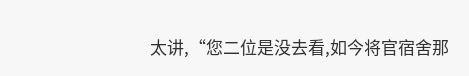太讲,“您二位是没去看,如今将官宿舍那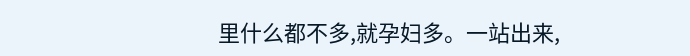里什么都不多,就孕妇多。一站出来,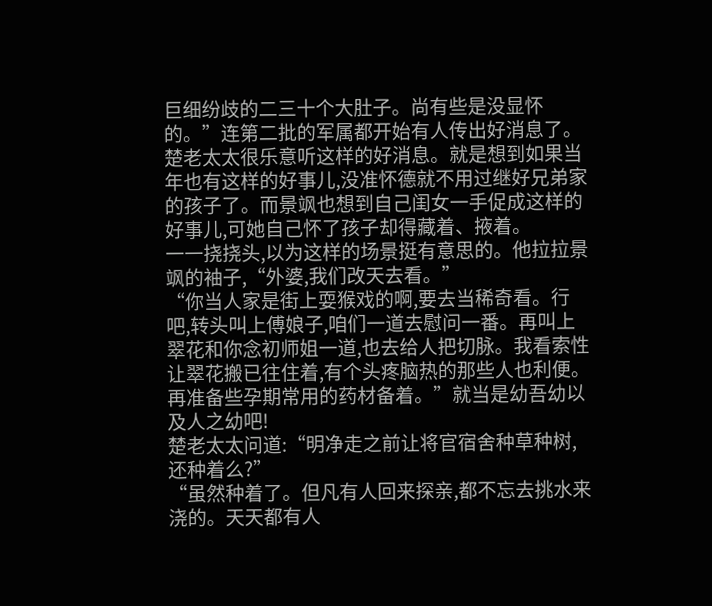巨细纷歧的二三十个大肚子。尚有些是没显怀的。”连第二批的军属都开始有人传出好消息了。
楚老太太很乐意听这样的好消息。就是想到如果当年也有这样的好事儿,没准怀德就不用过继好兄弟家的孩子了。而景飒也想到自己闺女一手促成这样的好事儿,可她自己怀了孩子却得藏着、掖着。
一一挠挠头,以为这样的场景挺有意思的。他拉拉景飒的袖子,“外婆,我们改天去看。”
“你当人家是街上耍猴戏的啊,要去当稀奇看。行吧,转头叫上傅娘子,咱们一道去慰问一番。再叫上翠花和你念初师姐一道,也去给人把切脉。我看索性让翠花搬已往住着,有个头疼脑热的那些人也利便。再准备些孕期常用的药材备着。”就当是幼吾幼以及人之幼吧!
楚老太太问道:“明净走之前让将官宿舍种草种树,还种着么?”
“虽然种着了。但凡有人回来探亲,都不忘去挑水来浇的。天天都有人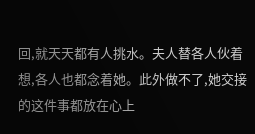回,就天天都有人挑水。夫人替各人伙着想,各人也都念着她。此外做不了,她交接的这件事都放在心上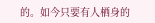的。如今只要有人栖身的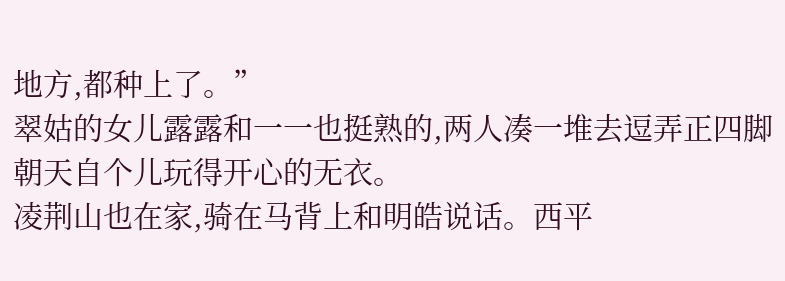地方,都种上了。”
翠姑的女儿露露和一一也挺熟的,两人凑一堆去逗弄正四脚朝天自个儿玩得开心的无衣。
凌荆山也在家,骑在马背上和明皓说话。西平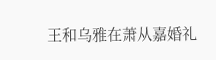王和乌雅在萧从嘉婚礼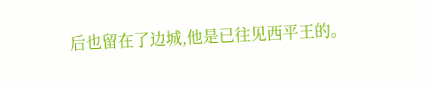后也留在了边城,他是已往见西平王的。